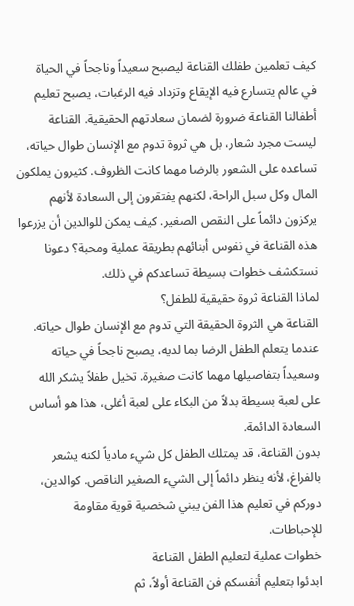كيف تعلمين طفلك القناعة ليصبح سعيداً وناجحاً في الحياة
في عالم يتسارع فيه الإيقاع وتزداد فيه الرغبات، يصبح تعليم أطفالنا القناعة ضرورة لضمان سعادتهم الحقيقية. القناعة ليست مجرد شعار، بل هي ثروة تدوم مع الإنسان طوال حياته، تساعده على الشعور بالرضا مهما كانت الظروف. كثيرون يملكون المال وكل سبل الراحة، لكنهم يفتقرون إلى السعادة لأنهم يركزون دائماً على النقص الصغير. كيف يمكن للوالدين أن يزرعوا هذه القناعة في نفوس أبنائهم بطريقة عملية ومحبة؟ دعونا نستكشف خطوات بسيطة تساعدكم في ذلك.
لماذا القناعة ثروة حقيقية للطفل؟
القناعة هي الثروة الحقيقة التي تدوم مع الإنسان طوال حياته. عندما يتعلم الطفل الرضا بما لديه، يصبح ناجحاً في حياته وسعيداً بتفاصيلها مهما كانت صغيرة. تخيل طفلاً يشكر الله على لعبة بسيطة بدلاً من البكاء على لعبة أغلى، هذا هو أساس السعادة الدائمة.
بدون القناعة، قد يمتلك الطفل كل شيء مادياً لكنه يشعر بالفراغ، لأنه ينظر دائماً إلى الشيء الصغير الناقص. كوالدين، دوركم في تعليم هذا الفن يبني شخصية قوية مقاومة للإحباطات.
خطوات عملية لتعليم الطفل القناعة
ابدئوا بتعليم أنفسكم فن القناعة أولاً، ثم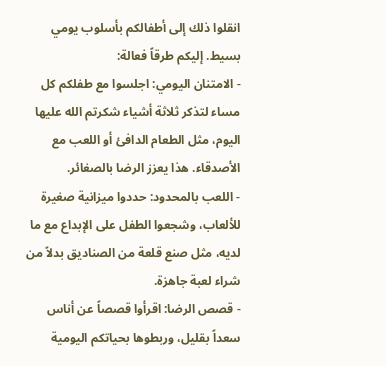انقلوا ذلك إلى أطفالكم بأسلوب يومي بسيط. إليكم طرقاً فعالة:
- الامتنان اليومي: اجلسوا مع طفلكم كل مساء لتذكر ثلاثة أشياء شكرتم الله عليها اليوم، مثل الطعام الدافئ أو اللعب مع الأصدقاء. هذا يعزز الرضا بالصغائر.
- اللعب بالمحدود: حددوا ميزانية صغيرة للألعاب، وشجعوا الطفل على الإبداع مع ما لديه، مثل صنع قلعة من الصناديق بدلاً من شراء لعبة جاهزة.
- قصص الرضا: اقرأوا قصصاً عن أناس سعداً بقليل، وربطوها بحياتكم اليومية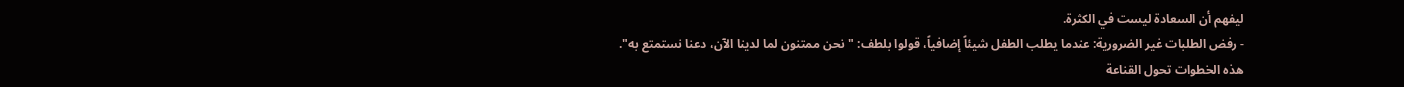ليفهم أن السعادة ليست في الكثرة.
- رفض الطلبات غير الضرورية: عندما يطلب الطفل شيئاً إضافياً، قولوا بلطف: "نحن ممتنون لما لدينا الآن، دعنا نستمتع به".
هذه الخطوات تحول القناعة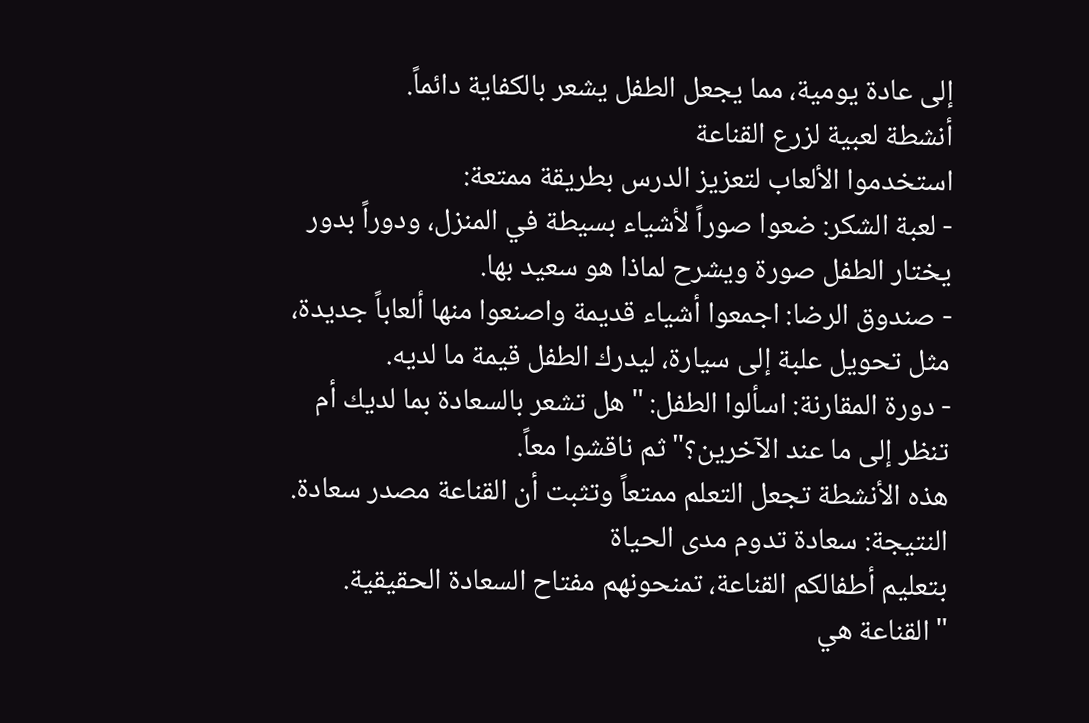إلى عادة يومية، مما يجعل الطفل يشعر بالكفاية دائماً.
أنشطة لعبية لزرع القناعة
استخدموا الألعاب لتعزيز الدرس بطريقة ممتعة:
- لعبة الشكر: ضعوا صوراً لأشياء بسيطة في المنزل، ودوراً بدور يختار الطفل صورة ويشرح لماذا هو سعيد بها.
- صندوق الرضا: اجمعوا أشياء قديمة واصنعوا منها ألعاباً جديدة، مثل تحويل علبة إلى سيارة، ليدرك الطفل قيمة ما لديه.
- دورة المقارنة: اسألوا الطفل: "هل تشعر بالسعادة بما لديك أم تنظر إلى ما عند الآخرين؟" ثم ناقشوا معاً.
هذه الأنشطة تجعل التعلم ممتعاً وتثبت أن القناعة مصدر سعادة.
النتيجة: سعادة تدوم مدى الحياة
بتعليم أطفالكم القناعة، تمنحونهم مفتاح السعادة الحقيقية.
"القناعة هي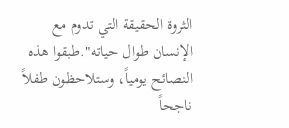الثروة الحقيقة التي تدوم مع الإنسان طوال حياته".طبقوا هذه النصائح يومياً، وستلاحظون طفلاً ناجحاً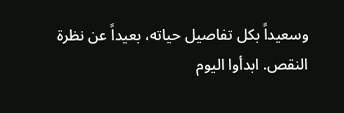وسعيداً بكل تفاصيل حياته، بعيداً عن نظرة النقص. ابدأوا اليوم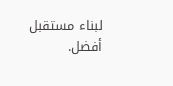لبناء مستقبل أفضل.